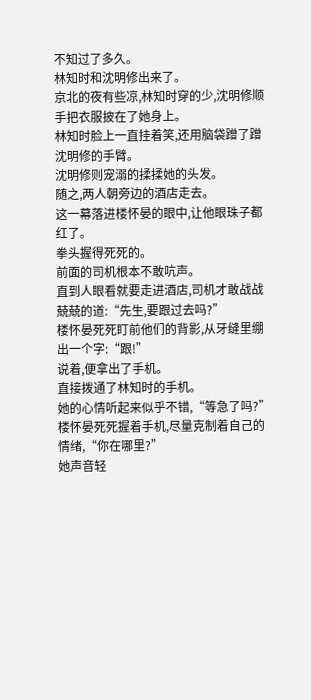不知过了多久。
林知时和沈明修出来了。
京北的夜有些凉,林知时穿的少,沈明修顺手把衣服披在了她身上。
林知时脸上一直挂着笑,还用脑袋蹭了蹭沈明修的手臂。
沈明修则宠溺的揉揉她的头发。
随之,两人朝旁边的酒店走去。
这一幕落进楼怀晏的眼中,让他眼珠子都红了。
拳头握得死死的。
前面的司机根本不敢吭声。
直到人眼看就要走进酒店,司机才敢战战兢兢的道:“先生,要跟过去吗?”
楼怀晏死死盯前他们的背影,从牙缝里绷出一个字:“跟!”
说着,便拿出了手机。
直接拨通了林知时的手机。
她的心情听起来似乎不错,“等急了吗?”
楼怀晏死死握着手机,尽量克制着自己的情绪,“你在哪里?”
她声音轻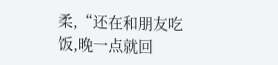柔,“还在和朋友吃饭,晚一点就回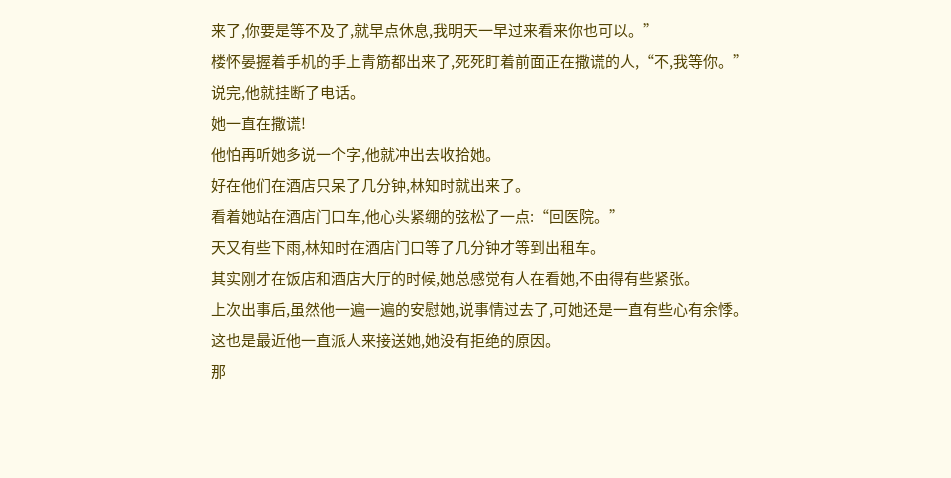来了,你要是等不及了,就早点休息,我明天一早过来看来你也可以。”
楼怀晏握着手机的手上青筋都出来了,死死盯着前面正在撒谎的人,“不,我等你。”
说完,他就挂断了电话。
她一直在撒谎!
他怕再听她多说一个字,他就冲出去收拾她。
好在他们在酒店只呆了几分钟,林知时就出来了。
看着她站在酒店门口车,他心头紧绷的弦松了一点:“回医院。”
天又有些下雨,林知时在酒店门口等了几分钟才等到出租车。
其实刚才在饭店和酒店大厅的时候,她总感觉有人在看她,不由得有些紧张。
上次出事后,虽然他一遍一遍的安慰她,说事情过去了,可她还是一直有些心有余悸。
这也是最近他一直派人来接送她,她没有拒绝的原因。
那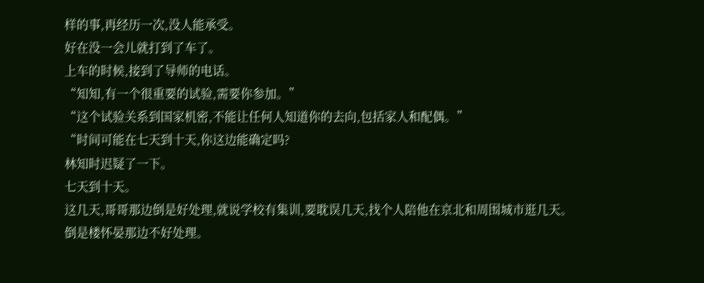样的事,再经历一次,没人能承受。
好在没一会儿就打到了车了。
上车的时候,接到了导师的电话。
“知知,有一个很重要的试验,需要你参加。”
“这个试验关系到国家机密,不能让任何人知道你的去向,包括家人和配偶。”
“时间可能在七天到十天,你这边能确定吗?
林知时迟疑了一下。
七天到十天。
这几天,哥哥那边倒是好处理,就说学校有集训,要耽误几天,找个人陪他在京北和周围城市逛几天。
倒是楼怀晏那边不好处理。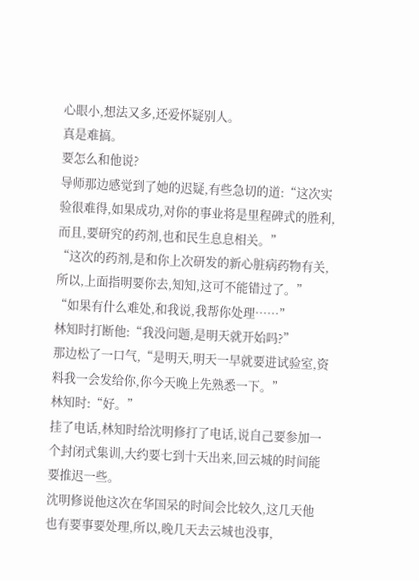心眼小,想法又多,还爱怀疑别人。
真是难搞。
要怎么和他说?
导师那边感觉到了她的迟疑,有些急切的道:“这次实验很难得,如果成功,对你的事业将是里程碑式的胜利,而且,要研究的药剂,也和民生息息相关。”
“这次的药剂,是和你上次研发的新心脏病药物有关,所以,上面指明要你去,知知,这可不能错过了。”
“如果有什么难处,和我说,我帮你处理……”
林知时打断他:“我没问题,是明天就开始吗?”
那边松了一口气,“是明天,明天一早就要进试验室,资料我一会发给你,你今天晚上先熟悉一下。”
林知时:“好。”
挂了电话,林知时给沈明修打了电话,说自己要参加一个封闭式集训,大约要七到十天出来,回云城的时间能要推迟一些。
沈明修说他这次在华国呆的时间会比较久,这几天他也有要事要处理,所以,晚几天去云城也没事,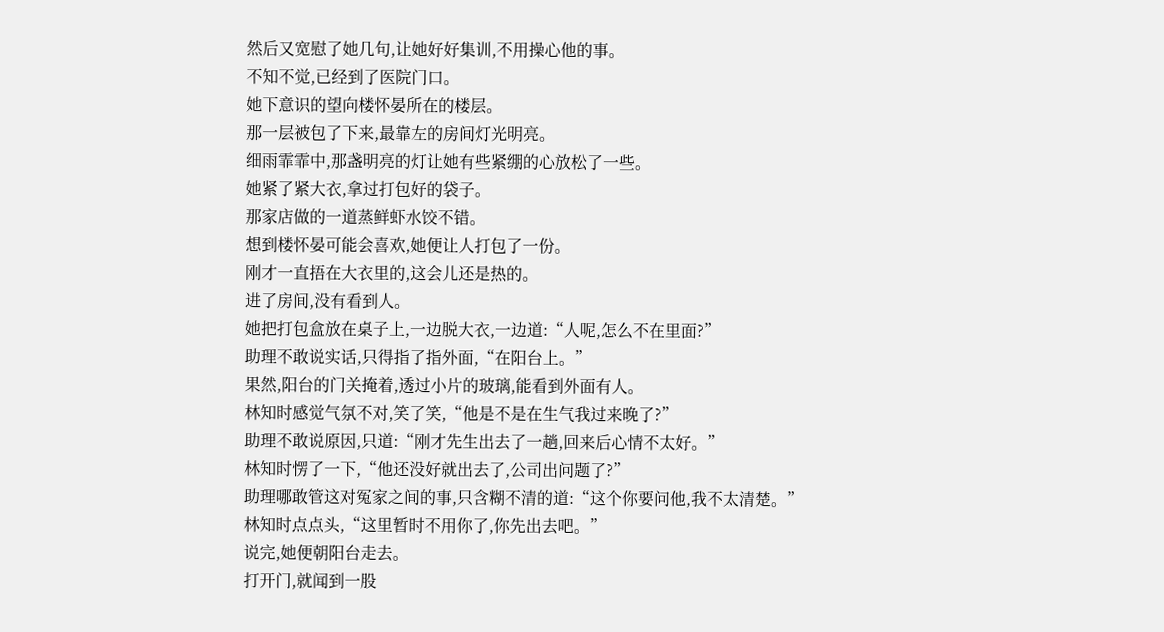然后又宽慰了她几句,让她好好集训,不用操心他的事。
不知不觉,已经到了医院门口。
她下意识的望向楼怀晏所在的楼层。
那一层被包了下来,最靠左的房间灯光明亮。
细雨霏霏中,那盏明亮的灯让她有些紧绷的心放松了一些。
她紧了紧大衣,拿过打包好的袋子。
那家店做的一道蒸鲜虾水饺不错。
想到楼怀晏可能会喜欢,她便让人打包了一份。
刚才一直捂在大衣里的,这会儿还是热的。
进了房间,没有看到人。
她把打包盒放在桌子上,一边脱大衣,一边道:“人呢,怎么不在里面?”
助理不敢说实话,只得指了指外面,“在阳台上。”
果然,阳台的门关掩着,透过小片的玻璃,能看到外面有人。
林知时感觉气氛不对,笑了笑,“他是不是在生气我过来晚了?”
助理不敢说原因,只道:“刚才先生出去了一趟,回来后心情不太好。”
林知时愣了一下,“他还没好就出去了,公司出问题了?”
助理哪敢管这对冤家之间的事,只含糊不清的道:“这个你要问他,我不太清楚。”
林知时点点头,“这里暂时不用你了,你先出去吧。”
说完,她便朝阳台走去。
打开门,就闻到一股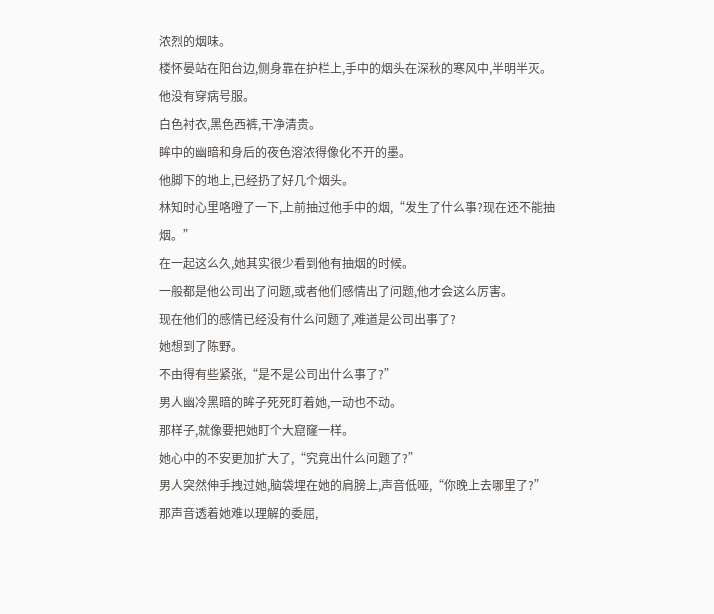浓烈的烟味。
楼怀晏站在阳台边,侧身靠在护栏上,手中的烟头在深秋的寒风中,半明半灭。
他没有穿病号服。
白色衬衣,黑色西裤,干净清贵。
眸中的幽暗和身后的夜色溶浓得像化不开的墨。
他脚下的地上,已经扔了好几个烟头。
林知时心里咯噔了一下,上前抽过他手中的烟,“发生了什么事?现在还不能抽烟。”
在一起这么久,她其实很少看到他有抽烟的时候。
一般都是他公司出了问题,或者他们感情出了问题,他才会这么厉害。
现在他们的感情已经没有什么问题了,难道是公司出事了?
她想到了陈野。
不由得有些紧张,“是不是公司出什么事了?”
男人幽冷黑暗的眸子死死盯着她,一动也不动。
那样子,就像要把她盯个大窟窿一样。
她心中的不安更加扩大了,“究竟出什么问题了?”
男人突然伸手拽过她,脑袋埋在她的肩膀上,声音低哑,“你晚上去哪里了?”
那声音透着她难以理解的委屈,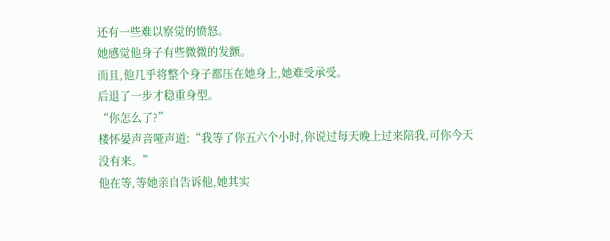还有一些难以察觉的愤怒。
她感觉他身子有些微微的发颤。
而且,他几乎将整个身子都压在她身上,她难受承受。
后退了一步才稳重身型。
“你怎么了?”
楼怀晏声音哑声道:“我等了你五六个小时,你说过每天晚上过来陪我,可你今天没有来。”
他在等,等她亲自告诉他,她其实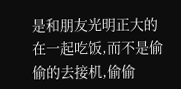是和朋友光明正大的在一起吃饭,而不是偷偷的去接机,偷偷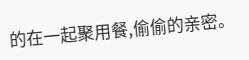的在一起聚用餐,偷偷的亲密。